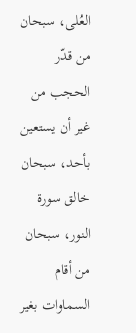العُلى، سبحان من قدّر الحجب من غير أن يستعين بأحد، سبحان خالق سورة النور، سبحان من أقام السماوات بغير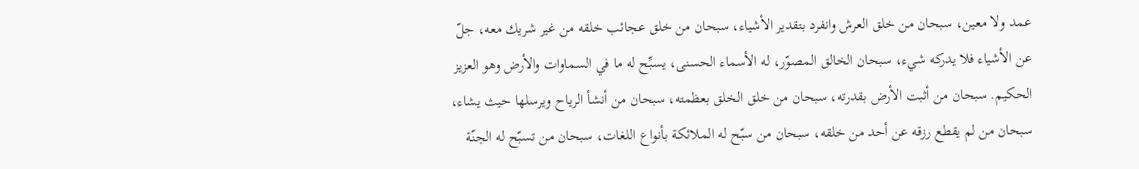عمد ولا معين، سبحان من خلق العرش وانفرد بتقدير الأشياء، سبحان من خلق عجائب خلقه من غير شريك معه، جلّ عن الأشياء فلا يدركه شيء، سبحان الخالق المصوّر، له الأسماء الحسنى، يسبِّح له ما في السماوات والأرض وهو العزيز الحكيم. سبحان من أثبت الأرض بقدرته، سبحان من خلق الخلق بعظمته، سبحان من أنشأ الرياح ويرسلها حيث يشاء، سبحان من لم يقطع رزقه عن أحد من خلقه، سبحان من سبّح له الملائكة بأنواع اللغات، سبحان من تسبّح له الجنّة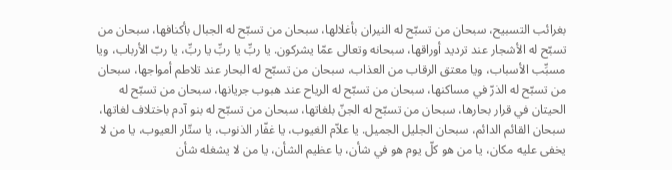بغرائب التسبيح، سبحان من تسبّح له النيران بأغلالها، سبحان من تسبّح له الجبال بأكنافها، سبحان من تسبّح له الأشجار عند ترديد أوراقها، سبحانه وتعالى عمّا يشركون. يا ربِّ يا ربِّ يا ربِّ، يا ربّ الأرباب، ويا مسبِّب الأسباب، ويا معتق الرقاب من العذاب، سبحان من تسبّح له البحار عند تلاطم أمواجها، سبحان من تسبّح له الذرّ في مساكنها، سبحان من تسبّح له الرياح عند هبوب جريانها، سبحان من تسبّح له الحيتان في قرار بحارها، سبحان من تسبّح له الجنّ بلغاتها، سبحان من تسبّح له بنو آدم باختلاف لغاتها، سبحان القائم الدائم، سبحان الجليل الجميل. يا علاّم الغيوب، يا غفّار الذنوب، يا ستّار العيوب، يا من لا يخفى عليه مكان، يا من هو كلّ يوم هو في شأن، يا عظيم الشأن، يا من لا يشغله شأن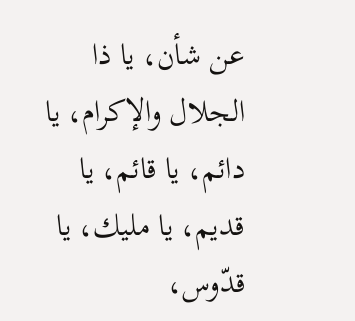عن شأن، يا ذا الجلال والإكرام، يا دائم، يا قائم، يا قديم، يا مليك، يا قدّوس،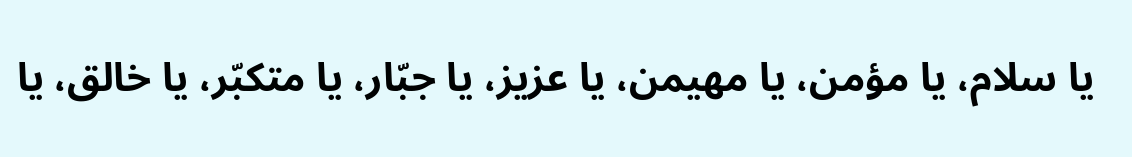يا سلام، يا مؤمن، يا مهيمن، يا عزيز، يا جبّار، يا متكبّر، يا خالق، يا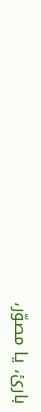بارئ، يا مصوّر،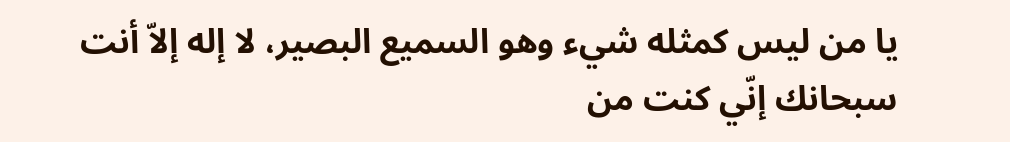يا من ليس كمثله شيء وهو السميع البصير، لا إله إلاّ أنت سبحانك إنّي كنت من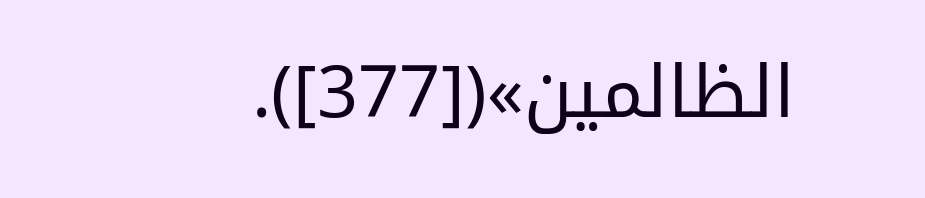الظالمين»([377]).